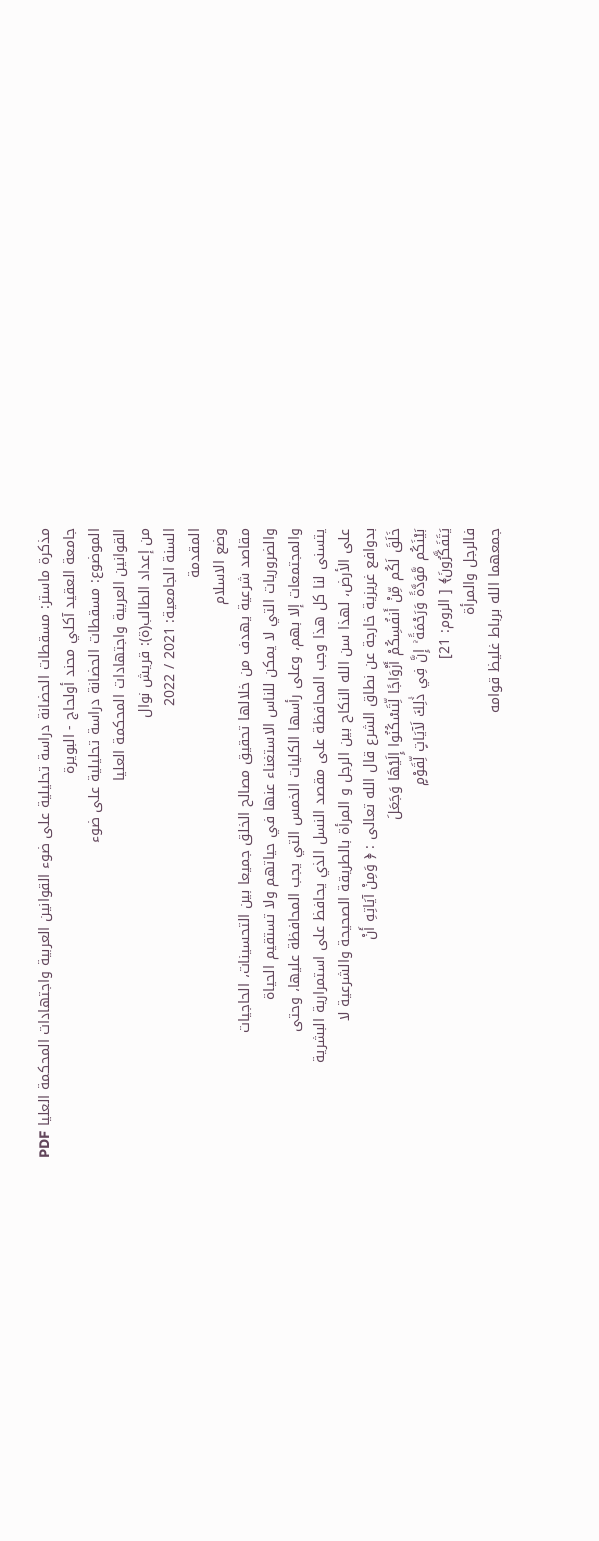مذكرة ماستر: مسقطات الحضانة دراسة تحليلية على ضوء القوانين العربية واجتهادات المحكمة العليا PDF
جامعة العقيد آكلي محند أولحاج - البويرة
الموضوع: مسقطات الحضانة دراسة تحليلية على ضوء
القوانين العربية واجتهادات المحكمة العليا
من إعداد الطالب(ة): قريش نوال
السنة الجامعية: 2021 / 2022
المقدمة
وضع الاسلام
مقاصد شرعية يهدف من خلالها تحقيق مصالح الخلق جميعا بين التحسينات، الحاجيات
والضروريات التي لا يمكن للناس الاستغناء عنها في حياتهم ولا تستقيم الحياة
والمجتمعات إلا بهم، وعلى رأسها الكليات الخمس التي يجب المحافظة عليها، وحتى
يتسنى لنا كل هذا وجب المحافظة على مقصد النسل الذي يحافظ على استمرارية البشرية
على الأرض، لهذا سن الله النكاح بين الرجل و المرأة بالطريقة الصحيحة والشرعية لا
بدوافع غريزية خارجة عن نطاق الشرع قال الله تعالى : ﴿ وَمِنْ آيَاتِهِ أَنْ
خَلَقَ لَكُم مِّنْ أَنفُسِكُمْ أَزْوَاجًا لِّتَسْكُنُوا إِلَيْهَا وَجَعَلَ
بَيْنَكُم مَّوَدَّةً وَرَحْمَةً ۚ إِنَّ فِي ذَٰلِكَ لَآيَاتٍ لِّقَوْمٍ
يَتَفَكَّرُونَ﴾ [ الروم: 21]
فالرجل والمرأة
جمعهما الله برباط غليظ قوامه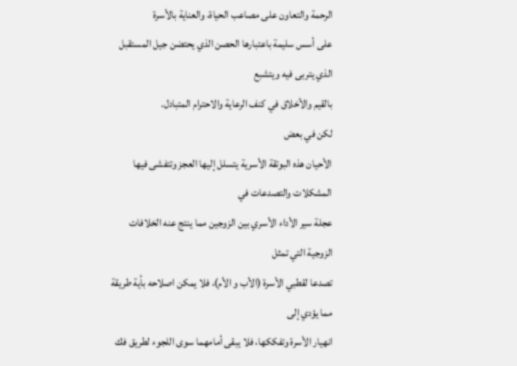الرحمة والتعاون على مصاعب الحياة، والعناية بالأسرة
على أسس سليمة باعتبارها الحصن الذي يحتضن جيل المستقبل الذي يتربى فيه ويتشبع
بالقيم والأخلاق في كنف الرعاية والاحترام المتبادل.
لكن في بعض
الأحيان هذه البوتقة الأسرية يتسلل إليها العجز وتتفشى فيها المشكلات والتصدعات في
عجلة سير الأداء الأسري بين الزوجين مما ينتج عنه الخلافات الزوجية التي تمثل
تصدعا لقطبي الأسرة (الأب و الأم)، فلا يمكن اصلاحه بأية طريقة مما يؤدي إلى
انهيار الأسرة وتفككها، فلا يبقى أمامهما سوى اللجوء لطريق فك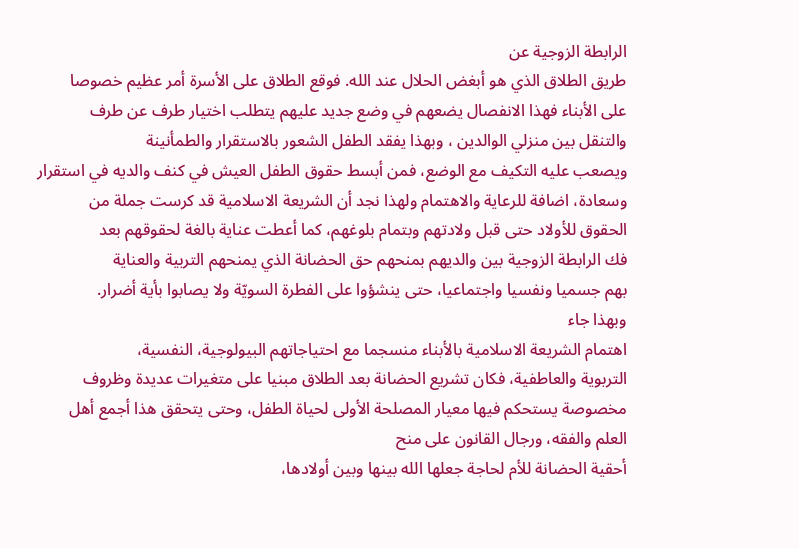الرابطة الزوجية عن
طريق الطلاق الذي هو أبغض الحلال عند الله. فوقع الطلاق على الأسرة أمر عظيم خصوصا
على الأبناء فهذا الانفصال يضعهم في وضع جديد عليهم يتطلب اختيار طرف عن طرف
والتنقل بين منزلي الوالدين ، وبهذا يفقد الطفل الشعور بالاستقرار والطمأنينة
ويصعب عليه التكيف مع الوضع، فمن أبسط حقوق الطفل العيش في كنف والديه في استقرار
وسعادة، اضافة للرعاية والاهتمام ولهذا نجد أن الشريعة الاسلامية قد كرست جملة من
الحقوق للأولاد حتى قبل ولادتهم وبتمام بلوغهم، كما أعطت عناية بالغة لحقوقهم بعد
فك الرابطة الزوجية بين والديهم بمنحهم حق الحضانة الذي يمنحهم التربية والعناية
بهم جسميا ونفسيا واجتماعيا، حتى ينشؤوا على الفطرة السويّة ولا يصابوا بأية أضرار.
وبهذا جاء
اهتمام الشريعة الاسلامية بالأبناء منسجما مع احتياجاتهم البيولوجية، النفسية،
التربوية والعاطفية، فكان تشريع الحضانة بعد الطلاق مبنيا على متغيرات عديدة وظروف
مخصوصة يستحكم فيها معيار المصلحة الأولى لحياة الطفل، وحتى يتحقق هذا أجمع أهل
العلم والفقه، ورجال القانون على منح
أحقية الحضانة للأم لحاجة جعلها الله بينها وبين أولادها،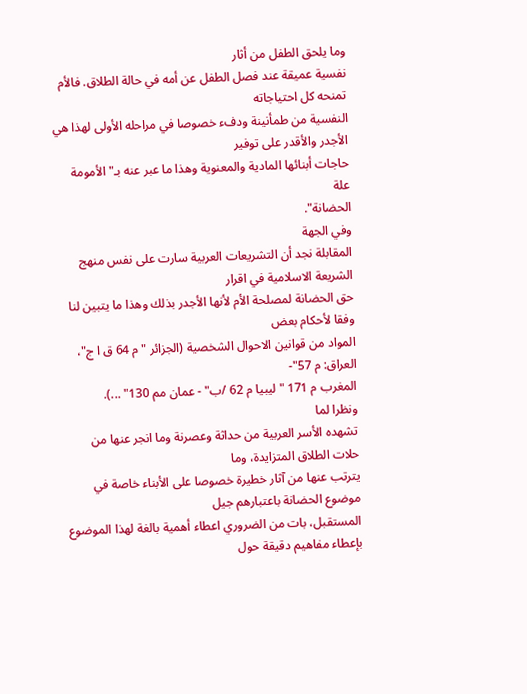وما يلحق الطفل من أثار
نفسية عميقة عند فصل الطفل عن أمه في حالة الطلاق. فالأم تمنحه كل احتياجاته
النفسية من طمأنينة ودفء خصوصا في مراحله الأولى لهذا هي الأجدر والأقدر على توفير
حاجات أبنائها المادية والمعنوية وهذا ما عبر عنه بـ"الأمومة علة
الحضانة".
وفي الجهة
المقابلة نجد أن التشريعات العربية سارت على نفس منهج الشريعة الاسلامية في اقرار
حق الحضانة لمصلحة الأم لأنها الأجدر بذلك وهذا ما يتبين لنا وفقا لأحكام بعض
المواد من قوانين الاحوال الشخصية (الجزائر "م 64 ق ا ج"، العراق: م 57"-
المغرب م 171 "ليبيا م 62 /ب" - عمان مم 130" ...).
ونظرا لما
تشهده الأسر العربية من حداثة وعصرنة وما انجر عنها من حلات الطلاق المتزايدة، وما
يترتب عنها من آثار خطيرة خصوصا على الأبناء خاصة في موضوع الحضانة باعتبارهم جيل
المستقبل، بات من الضروري اعطاء أهمية بالغة لهذا الموضوع بإعطاء مفاهيم دقيقة حول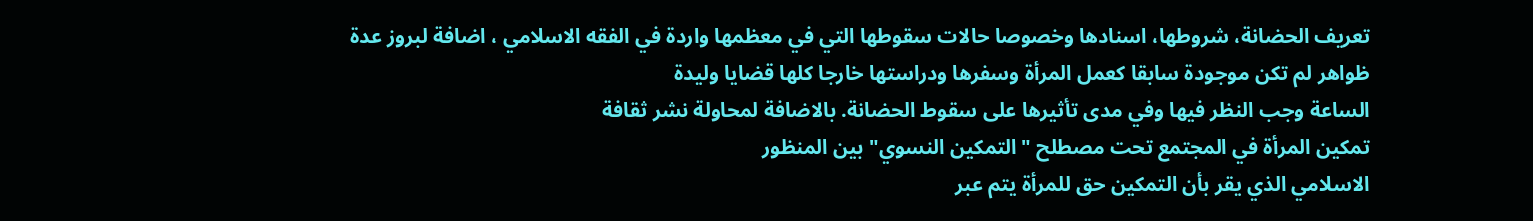تعريف الحضانة، شروطها، اسنادها وخصوصا حالات سقوطها التي في معظمها واردة في الفقه الاسلامي ، اضافة لبروز عدة
ظواهر لم تكن موجودة سابقا كعمل المرأة وسفرها ودراستها خارجا كلها قضايا وليدة
الساعة وجب النظر فيها وفي مدى تأثيرها على سقوط الحضانة. بالاضافة لمحاولة نشر ثقافة
تمكين المرأة في المجتمع تحت مصطلح "التمكين النسوي" بين المنظور
الاسلامي الذي يقر بأن التمكين حق للمرأة يتم عبر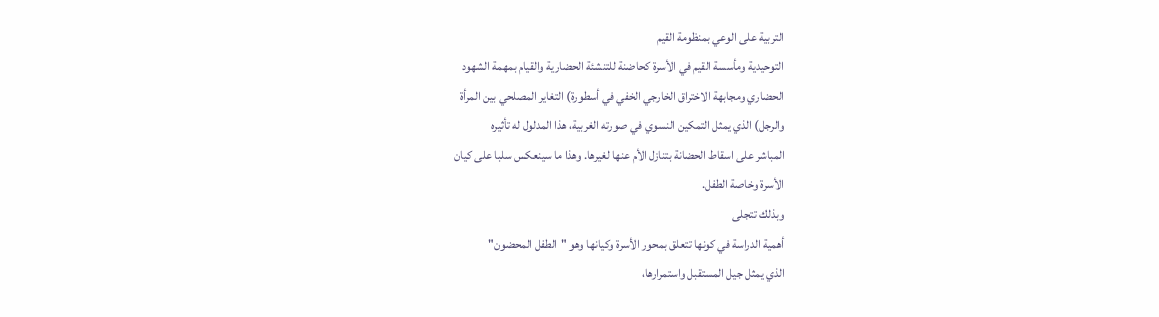التربية على الوعي بمنظومة القيم
التوحيدية ومأسسة القيم في الأسرة كحاضنة للتنشئة الحضارية والقيام بمهمة الشهود
الحضاري ومجابهة الاختراق الخارجي الخفي في أسطورة) التغاير المصلحي بين المرأة
والرجل) الذي يمثل التمكين النسوي في صورته الغربية، هذا المدلول له تأثيره
المباشر على اسقاط الحضانة بتنازل الأم عنها لغيرها. وهذا ما سينعكس سلبا على كيان
الأسرة وخاصة الطفل.
وبذلك تتجلى
أهمية الدراسة في كونها تتعلق بمحور الأسرة وكيانها وهو "الطفل المحضون"
الذي يمثل جيل المستقبل واستمرارها،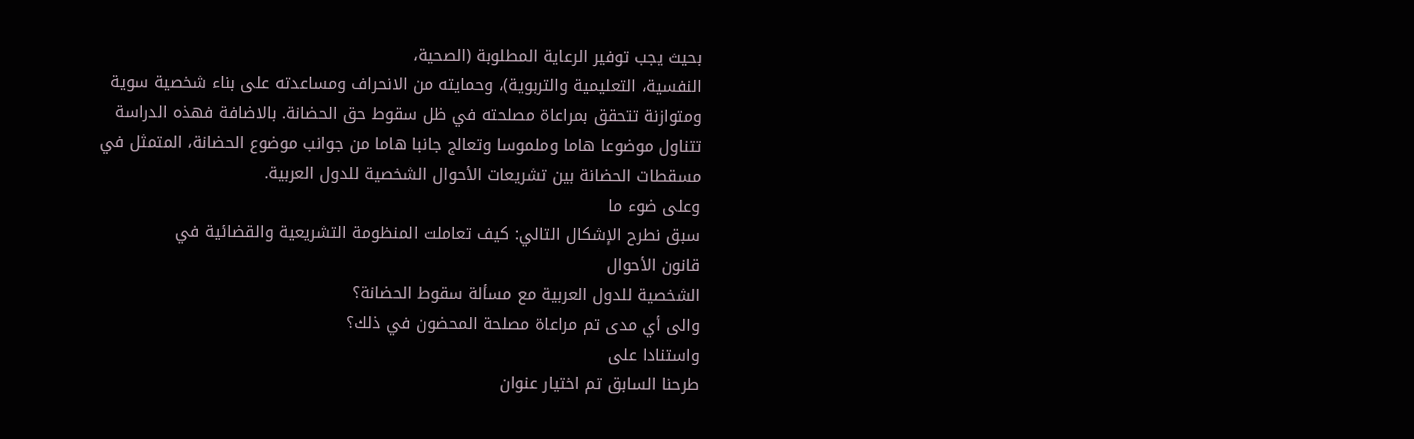بحيث يجب توفير الرعاية المطلوبة (الصحية،
النفسية، التعليمية والتربوية)، وحمايته من الانحراف ومساعدته على بناء شخصية سوية
ومتوازنة تتحقق بمراعاة مصلحته في ظل سقوط حق الحضانة. بالاضافة فهذه الدراسة
تتناول موضوعا هاما وملموسا وتعالج جانبا هاما من جوانب موضوع الحضانة، المتمثل في
مسقطات الحضانة بين تشريعات الأحوال الشخصية للدول العربية.
وعلى ضوء ما
سبق نطرح الإشكال التالي: كيف تعاملت المنظومة التشريعية والقضائية في
قانون الأحوال
الشخصية للدول العربية مع مسألة سقوط الحضانة؟
والى أي مدى تم مراعاة مصلحة المحضون في ذلك؟
واستنادا على
طرحنا السابق تم اختيار عنوان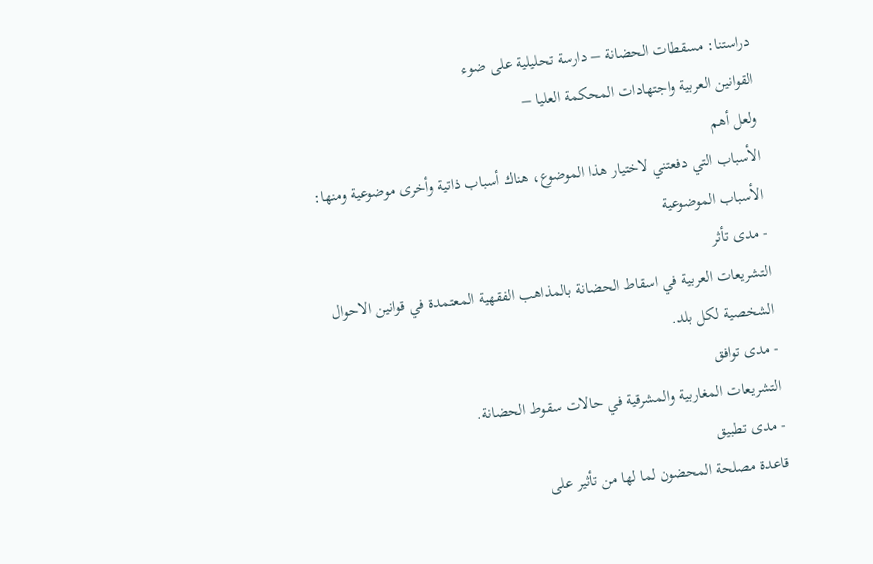دراستنا: مسقطات الحضانة – دارسة تحليلية على ضوء
القوانين العربية واجتهادات المحكمة العليا –
ولعل أهم
الأسباب التي دفعتني لاختيار هذا الموضوع، هناك أسباب ذاتية وأخرى موضوعية ومنها:
الأسباب الموضوعية
- مدى تأثر
التشريعات العربية في اسقاط الحضانة بالمذاهب الفقهية المعتمدة في قوانين الاحوال
الشخصية لكل بلد.
- مدى توافق
التشريعات المغاربية والمشرقية في حالات سقوط الحضانة.
- مدى تطبيق
قاعدة مصلحة المحضون لما لها من تأثير على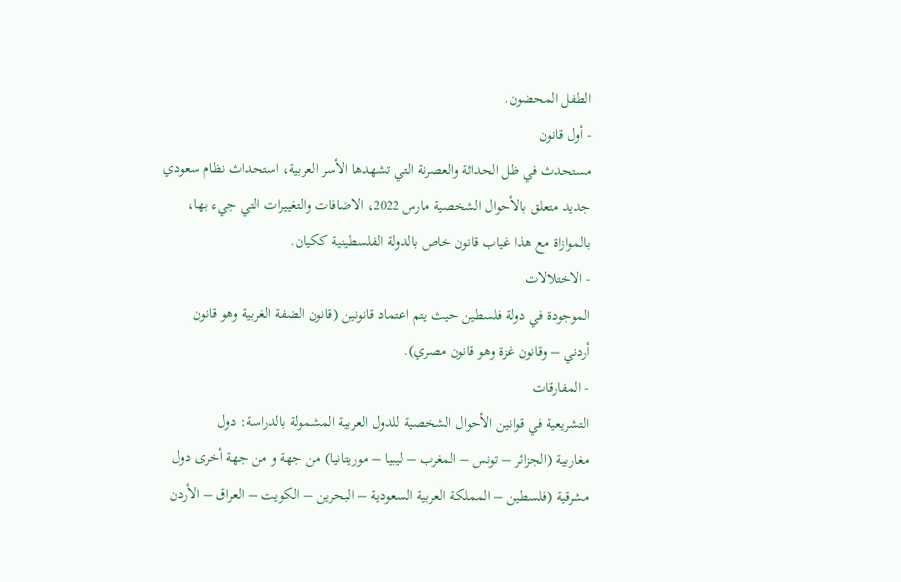الطفل المحضون.
- أول قانون
مستحدث في ظل الحداثة والعصرنة التي تشهدها الأسر العربية، استحداث نظام سعودي
جديد متعلق بالأحوال الشخصية مارس 2022، الاضافات والتغييرات التي جيء بها،
بالموازاة مع هذا غياب قانون خاص بالدولة الفلسطينية ككيان.
- الاختلالات
الموجودة في دولة فلسطين حيث يتم اعتماد قانونين (قانون الضفة الغربية وهو قانون
أردني – وقانون غزة وهو قانون مصري).
- المفارقات
التشريعية في قوانين الأحوال الشخصية للدول العربية المشمولة بالدراسة: دول
مغاربية (الجزائر – تونس – المغرب – ليبيا – موريتانيا) من جهة و من جهة أخرى دول
مشرقية (فلسطين – المملكة العربية السعودية – البحرين – الكويت – العراق – الأردن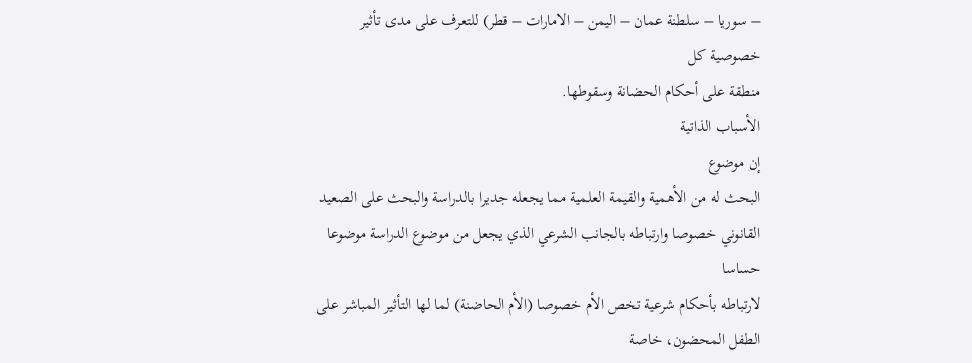– سوريا – سلطنة عمان – اليمن – الامارات – قطر) للتعرف على مدى تأثير خصوصية كل
منطقة على أحكام الحضانة وسقوطها.
الأسباب الذاتية
إن موضوع
البحث له من الأهمية والقيمة العلمية مما يجعله جديرا بالدراسة والبحث على الصعيد
القانوني خصوصا وارتباطه بالجانب الشرعي الذي يجعل من موضوع الدراسة موضوعا حساسا
لارتباطه بأحكام شرعية تخص الأم خصوصا (الأم الحاضنة) لما لها التأثير المباشر على
الطفل المحضون، خاصة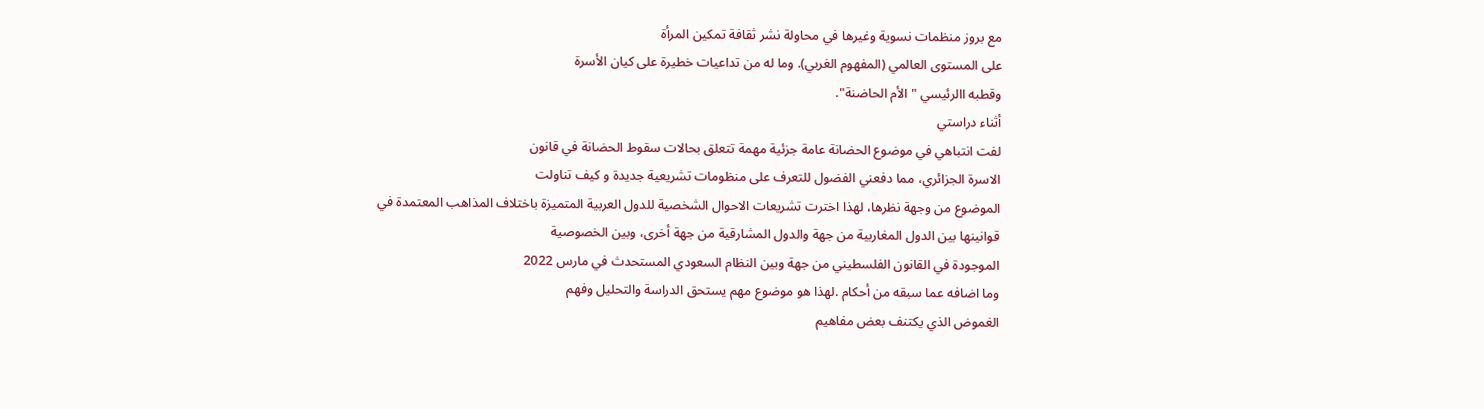مع بروز منظمات نسوية وغيرها في محاولة نشر ثقافة تمكين المرأة
على المستوى العالمي (المفهوم الغربي). وما له من تداعيات خطيرة على كيان الأسرة
وقطبه االرئيسي "الأم الحاضنة".
أثناء دراستي
لفت انتباهي في موضوع الحضانة عامة جزئية مهمة تتعلق بحالات سقوط الحضانة في قانون
الاسرة الجزائري، مما دفعني الفضول للتعرف على منظومات تشريعية جديدة و كيف تناولت
الموضوع من وجهة نظرها، لهذا اخترت تشريعات الاحوال الشخصية للدول العربية المتميزة باختلاف المذاهب المعتمدة في
قوانينها بين الدول المغاربية من جهة والدول المشارقية من جهة أخرى، وبين الخصوصية
الموجودة في القانون الفلسطيني من جهة وبين النظام السعودي المستحدث في مارس 2022
وما اضافه عما سبقه من أحكام .لهذا هو موضوع مهم يستحق الدراسة والتحليل وفهم
الغموض الذي يكتنف بعض مفاهيم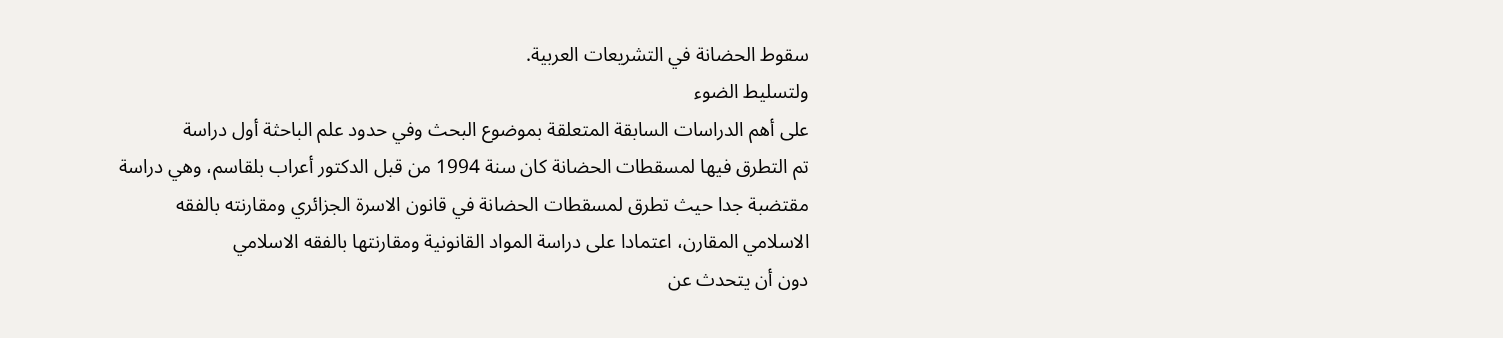سقوط الحضانة في التشريعات العربية.
ولتسليط الضوء
على أهم الدراسات السابقة المتعلقة بموضوع البحث وفي حدود علم الباحثة أول دراسة
تم التطرق فيها لمسقطات الحضانة كان سنة 1994 من قبل الدكتور أعراب بلقاسم، وهي دراسة
مقتضبة جدا حيث تطرق لمسقطات الحضانة في قانون الاسرة الجزائري ومقارنته بالفقه
الاسلامي المقارن، اعتمادا على دراسة المواد القانونية ومقارنتها بالفقه الاسلامي
دون أن يتحدث عن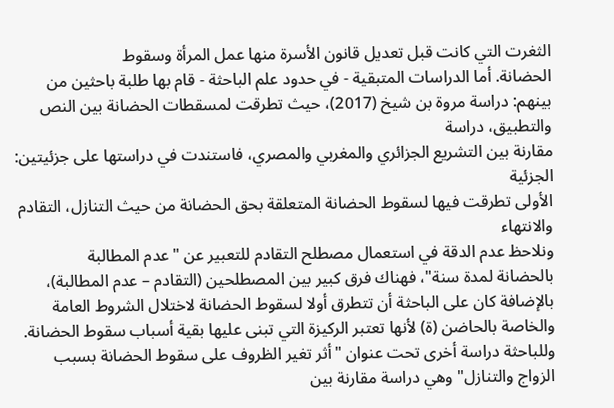الثغرت التي كانت قبل تعديل قانون الأسرة منها عمل المرأة وسقوط
الحضانة. أما الدراسات المتبقية - في حدود علم الباحثة - قام بها طلبة باحثين من
بينهم: دراسة مروة بن شيخ (2017)، حيث تطرقت لمسقطات الحضانة بين النص والتطبيق، دراسة
مقارنة بين التشريع الجزائري والمغربي والمصري، فاستندت في دراستها على جزئيتين: الجزئية
الأولى تطرقت فيها لسقوط الحضانة المتعلقة بحق الحضانة من حيث التنازل، التقادم والانتهاء
ونلاحظ عدم الدقة في استعمال مصطلح التقادم للتعبير عن "عدم المطالبة
بالحضانة لمدة سنة"، فهناك فرق كبير بين المصطلحين (التقادم – عدم المطالبة)،
بالإضافة كان على الباحثة أن تتطرق أولا لسقوط الحضانة لاختلال الشروط العامة
والخاصة بالحاضن (ة) لأنها تعتبر الركيزة التي تبنى عليها بقية أسباب سقوط الحضانة.
وللباحثة دراسة أخرى تحت عنوان "أثر تغير الظروف على سقوط الحضانة بسبب
الزواج والتنازل" وهي دراسة مقارنة بين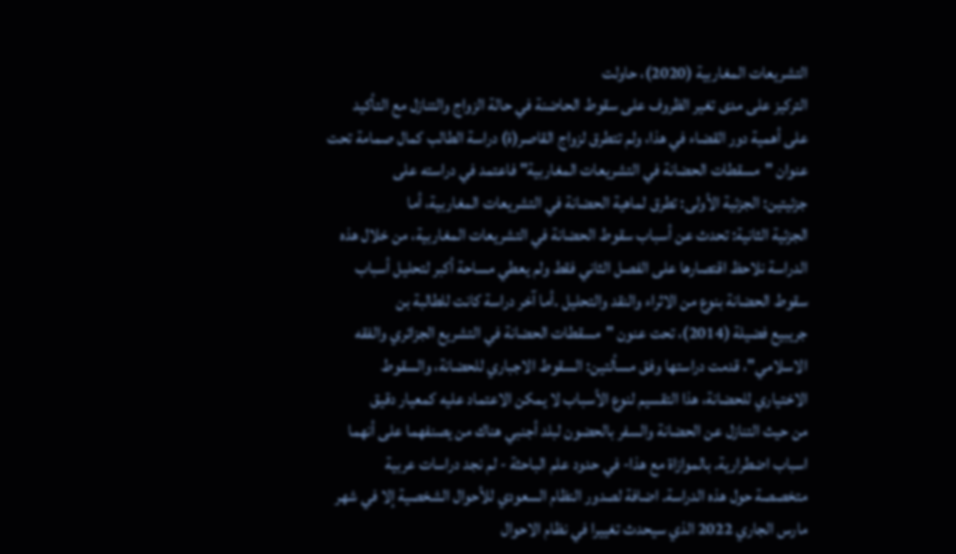التشريعات المغاربية (2020)، حاولت
التركيز على مدى تغير الظروف على سقوط الحاضنة في حالة الزواج والتنازل مع التأكيد
على أهمية دور القضاء في هذا، ولم تتطرق لزواج القاصر(ة) دراسة الطالب كمال صمامة تحت
عنوان "مسقطات الحضانة في التشريعات المغاربية" فاعتمد في دراسته على
جزئيتين: الجزئية الأولى: تطرق لماهية الحضانة في التشريعات المغاربية، أما
الجزئية الثانية: تحدث عن أسباب سقوط الحضانة في التشريعات المغاربية، من خلال هذه
الدراسة نلاحظ اقتصارها على الفصل الثاني فقط ولم يعطي مساحة أكبر لتحليل أسباب
سقوط الحضانة بنوع من الاثراء والنقد والتحليل .أما آخر دراسة كانت للطالبة بن
جريبيع فضيلة (2014)، تحت عنون "مسقطات الحضانة في التشريع الجزائري والفقه
الاسلامي"، قدمت دراستها وفق مسألتين: السقوط الاجباري للحضانة، والسقوط
الاختياري للحضانة، هذا التقسيم لنوع الأسباب لا يمكن الاعتماد عليه كمعيار دقيق
من حيث التنازل عن الحضانة والسفر بالحضون لبلد أجنبي هناك من يصنفهما على أنهما
اسباب اضطرارية. بالموازاة مع هذا- في حدود علم الباحثة - لم نجد دراسات عربية
متخصصة حول هذه الدراسة. اضافة لصدور النظام السعودي للأحوال الشخصية إلا في شهر
مارس الجاري 2022 الذي سيحدث تغييرا في نظام الاحوال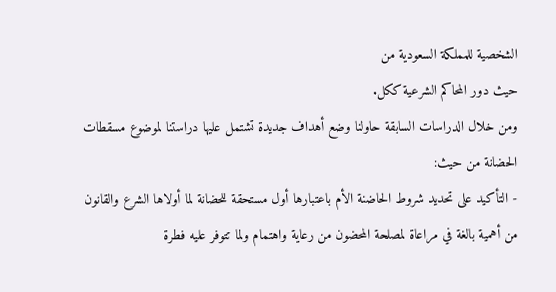الشخصية للمملكة السعودية من
حيث دور المحاكم الشرعية ككل.
ومن خلال الدراسات السابقة حاولنا وضع أهداف جديدة تشتمل عليها دراستنا لموضوع مسقطات الحضانة من حيث:
- التأكيد على تحديد شروط الحاضنة الأم باعتبارها أول مستحقة للحضانة لما أولاها الشرع والقانون من أهمية بالغة في مراعاة لمصلحة المحضون من رعاية واهتمام ولما تتوفر عليه فطرة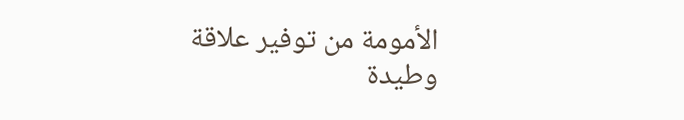الأمومة من توفير علاقة وطيدة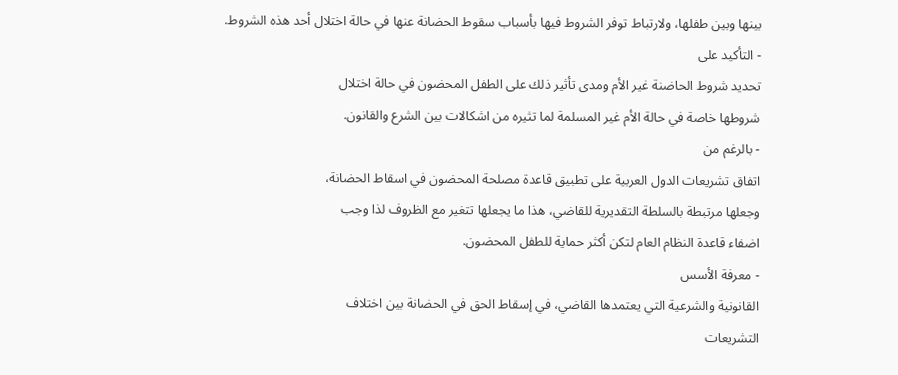بينها وبين طفلها، ولارتباط توفر الشروط فيها بأسباب سقوط الحضانة عنها في حالة اختلال أحد هذه الشروط.
- التأكيد على
تحديد شروط الحاضنة غير الأم ومدى تأثير ذلك على الطفل المحضون في حالة اختلال
شروطها خاصة في حالة الأم غير المسلمة لما تثيره من اشكالات بين الشرع والقانون.
- بالرغم من
اتفاق تشريعات الدول العربية على تطبيق قاعدة مصلحة المحضون في اسقاط الحضانة،
وجعلها مرتبطة بالسلطة التقديرية للقاضي، هذا ما يجعلها تتغير مع الظروف لذا وجب
اضفاء قاعدة النظام العام لتكن أكثر حماية للطفل المحضون.
- معرفة الأسس
القانونية والشرعية التي يعتمدها القاضي، في إسقاط الحق في الحضانة بين اختلاف
التشريعات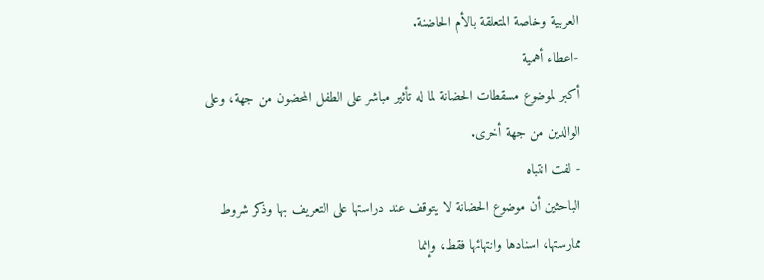العربية وخاصة المتعلقة بالأم الحاضنة.
-اعطاء أهمية
أكبر لموضوع مسقطات الحضانة لما له تأثير مباشر على الطفل المحضون من جهة، وعلى
الوالدين من جهة أخرى.
- لفت انتباه
الباحثين أن موضوع الحضانة لا يتوقف عند دراستها على التعريف بها وذكر شروط
ممارستها، اسنادها وانتهائها فقط، وإنما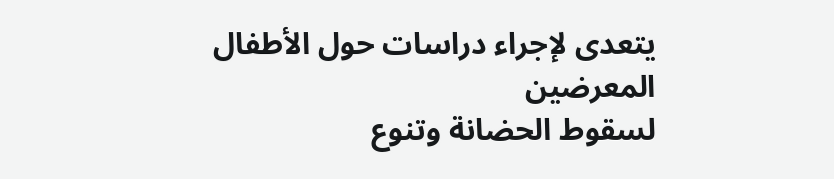يتعدى لإجراء دراسات حول الأطفال المعرضين
لسقوط الحضانة وتنوع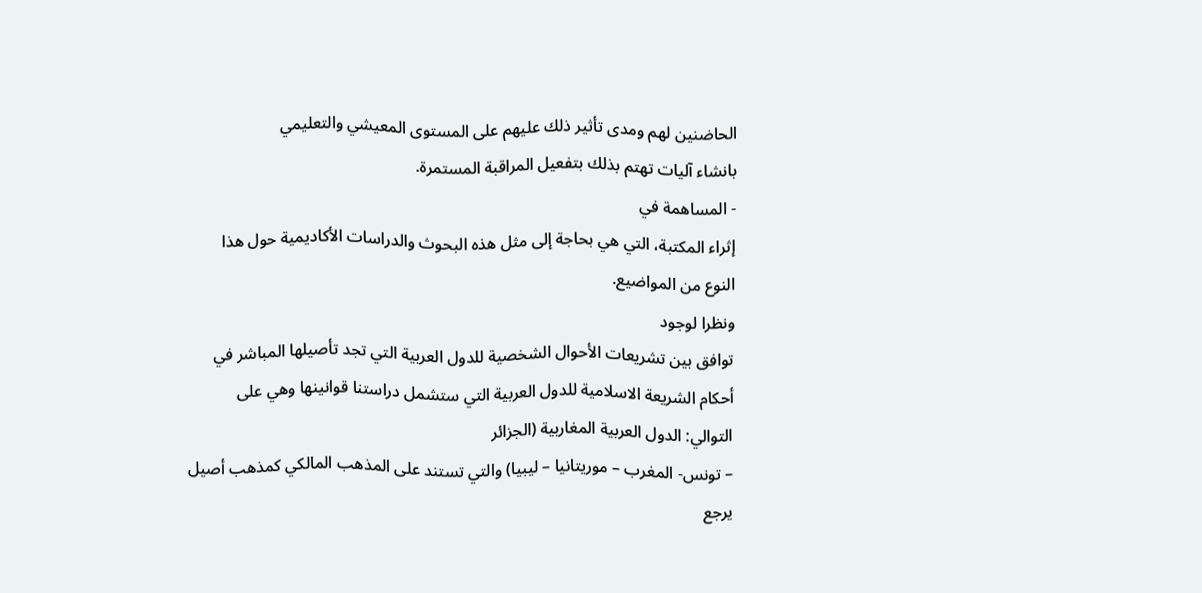الحاضنين لهم ومدى تأثير ذلك عليهم على المستوى المعيشي والتعليمي
بانشاء آليات تهتم بذلك بتفعيل المراقبة المستمرة.
- المساهمة في
إثراء المكتبة، التي هي بحاجة إلى مثل هذه البحوث والدراسات الأكاديمية حول هذا
النوع من المواضيع.
ونظرا لوجود
توافق بين تشريعات الأحوال الشخصية للدول العربية التي تجد تأصيلها المباشر في
أحكام الشريعة الاسلامية للدول العربية التي ستشمل دراستنا قوانينها وهي على
التوالي: الدول العربية المغاربية (الجزائر
– تونس- المغرب – موريتانيا – ليبيا) والتي تستند على المذهب المالكي كمذهب أصيل
يرجع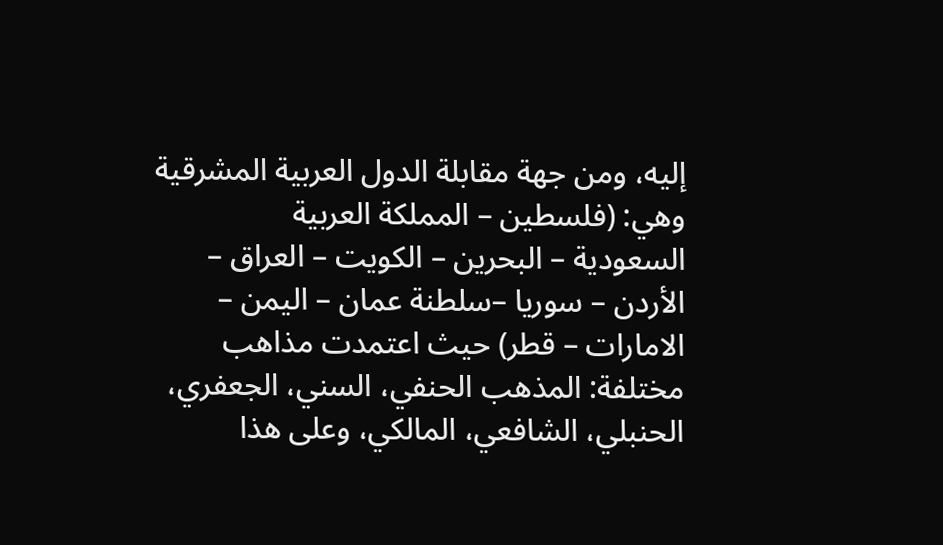إليه، ومن جهة مقابلة الدول العربية المشرقية وهي: (فلسطين – المملكة العربية
السعودية – البحرين – الكويت – العراق – الأردن – سوريا –سلطنة عمان – اليمن –
الامارات – قطر) حيث اعتمدت مذاهب مختلفة: المذهب الحنفي، السني، الجعفري،
الحنبلي، الشافعي، المالكي، وعلى هذا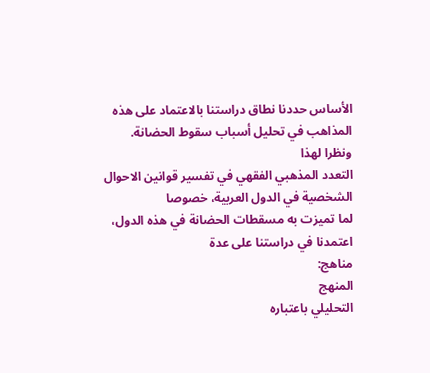الأساس حددنا نطاق دراستنا بالاعتماد على هذه
المذاهب في تحليل أسباب سقوط الحضانة.
ونظرا لهذا
التعدد المذهبي الفقهي في تفسير قوانين الاحوال الشخصية في الدول العربية، خصوصا
لما تميزت به مسقطات الحضانة في هذه الدول، اعتمدنا في دراستنا على عدة
مناهج:
المنهج
التحليلي باعتباره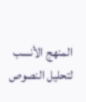المنهج الأنسب لتحليل النصوص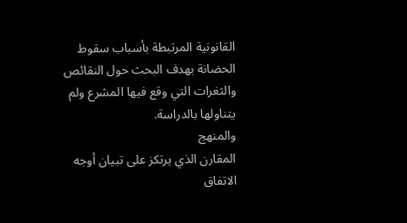القانونية المرتبطة بأسباب سقوط
الحضانة بهدف البحث حول النقائص والثغرات التي وقع فيها المشرع ولم يتناولها بالدراسة.
والمنهج
المقارن الذي يرتكز على تبيان أوجه الاتفاق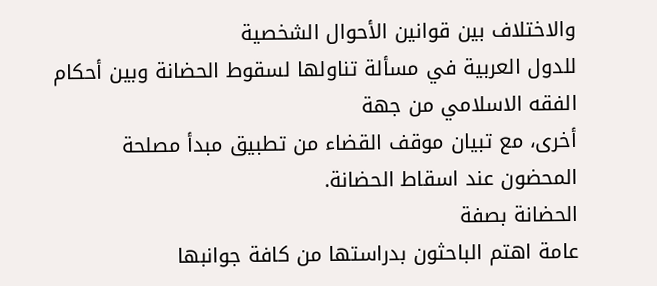والاختلاف بين قوانين الأحوال الشخصية
للدول العربية في مسألة تناولها لسقوط الحضانة وبين أحكام الفقه الاسلامي من جهة
أخرى، مع تبيان موقف القضاء من تطبيق مبدأ مصلحة المحضون عند اسقاط الحضانة.
الحضانة بصفة
عامة اهتم الباحثون بدراستها من كافة جوانبها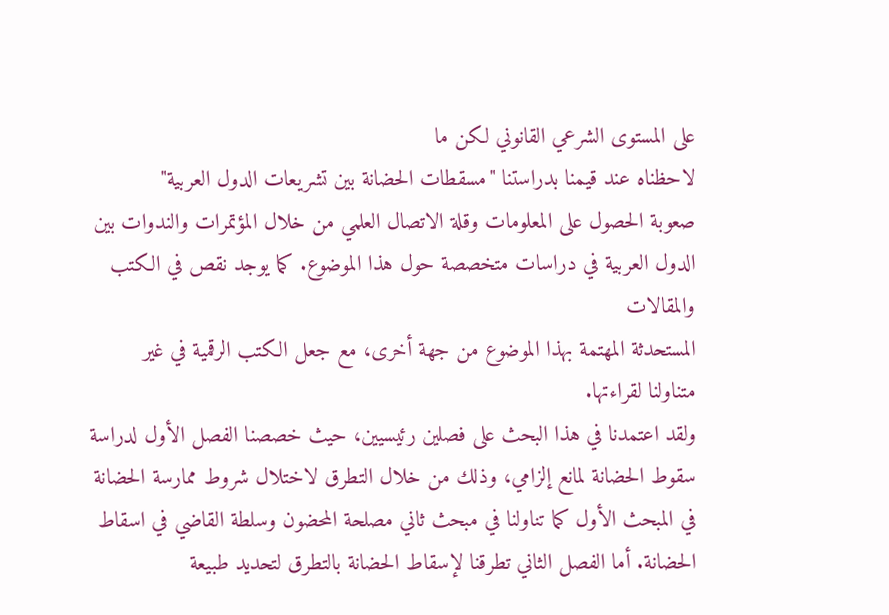على المستوى الشرعي القانوني لكن ما
لاحظناه عند قيمنا بدراستنا "مسقطات الحضانة بين تشريعات الدول العربية"
صعوبة الحصول على المعلومات وقلة الاتصال العلمي من خلال المؤتمرات والندوات بين
الدول العربية في دراسات متخصصة حول هذا الموضوع. كما يوجد نقص في الكتب والمقالات
المستحدثة المهتمة بهذا الموضوع من جهة أخرى، مع جعل الكتب الرقمية في غير
متناولنا لقراءتها.
ولقد اعتمدنا في هذا البحث على فصلين رئيسيين، حيث خصصنا الفصل الأول لدراسة سقوط الحضانة لمانع إلزامي، وذلك من خلال التطرق لاختلال شروط ممارسة الحضانة في المبحث الأول كما تناولنا في مبحث ثاني مصلحة المحضون وسلطة القاضي في اسقاط الحضانة. أما الفصل الثاني تطرقنا لإسقاط الحضانة بالتطرق لتحديد طبيعة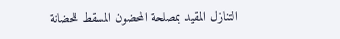التنازل المقيد بمصلحة المحضون المسقط للحضانة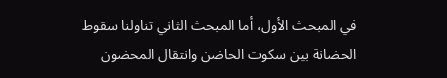في المبحث الأول، أما المبحث الثاني تناولنا سقوط الحضانة بين سكوت الحاضن وانتقال المحضون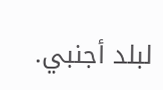لبلد أجنبي.